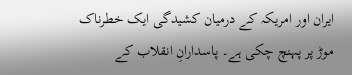ایران اور امریکہ کے درمیان کشیدگی ایک خطرناک موڑ پر پہنچ چکی ہے۔ پاسدارانِ انقلاب کے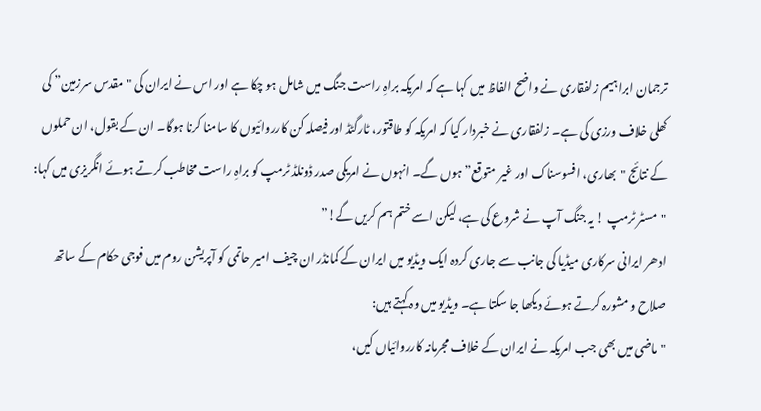ترجمان ابراہیم زلفقاری نے واضح الفاظ میں کہا ہے کہ امریکہ براہِ راست جنگ میں شامل ہو چکا ہے اور اس نے ایران کی "مقدس سرزمین” کی کھلی خلاف ورزی کی ہے۔ زلفقاری نے خبردار کیا کہ امریکہ کو طاقتور، ٹارگٹڈ اور فیصلہ کن کارروائیوں کا سامنا کرنا ہوگا۔ ان کے بقول، ان حملوں کے نتائج "بھاری، افسوسناک اور غیر متوقع” ہوں گے۔ انہوں نے امریکی صدر ڈونلڈ ٹرمپ کو براہِ راست مخاطب کرتے ہوئے انگریزی میں کہا:
"مسٹر ٹرمپ ! یہ جنگ آپ نے شروع کی ہے، لیکن اسے ختم ہم کریں گے!”
ادھر ایرانی سرکاری میڈیا کی جانب سے جاری کردہ ایک ویڈیو میں ایران کے کمانڈر ان چیف امیر حاتمی کو آپریشن روم میں فوجی حکام کے ساتھ صلاح و مشورہ کرتے ہوئے دیکھا جا سکتا ہے۔ ویڈیو میں وہ کہتے ہیں:
"ماضی میں بھی جب امریکہ نے ایران کے خلاف مجرمانہ کارروائیاں کیں،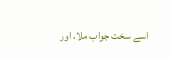اسے سخت جواب ملا، اور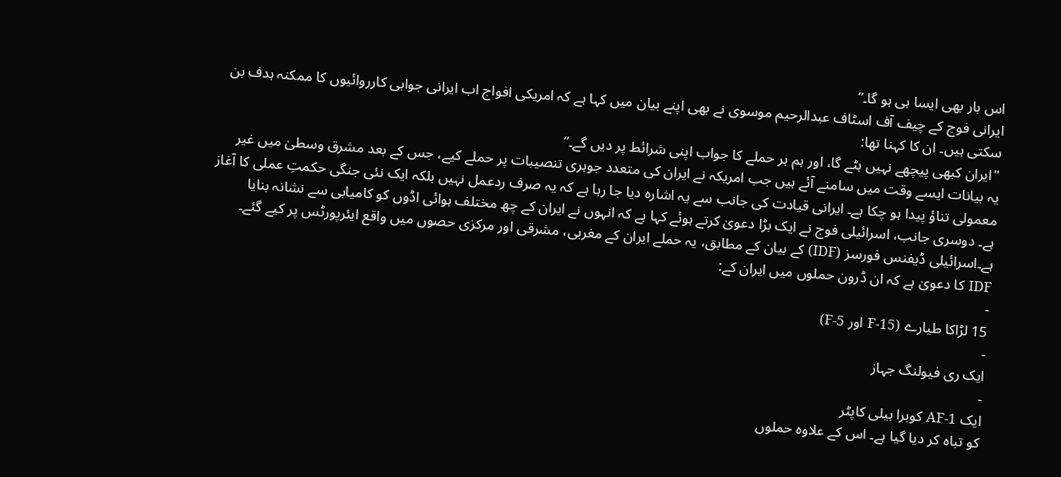اس بار بھی ایسا ہی ہو گا۔”
ایرانی فوج کے چیف آف اسٹاف عبدالرحیم موسوی نے بھی اپنے بیان میں کہا ہے کہ امریکی افواج اب ایرانی جوابی کارروائیوں کا ممکنہ ہدف بن سکتی ہیں۔ ان کا کہنا تھا:
"ایران کبھی پیچھے نہیں ہٹے گا، اور ہم ہر حملے کا جواب اپنی شرائط پر دیں گے۔”
یہ بیانات ایسے وقت میں سامنے آئے ہیں جب امریکہ نے ایران کی متعدد جوہری تنصیبات پر حملے کیے، جس کے بعد مشرق وسطیٰ میں غیر معمولی تناؤ پیدا ہو چکا ہے۔ ایرانی قیادت کی جانب سے یہ اشارہ دیا جا رہا ہے کہ یہ صرف ردعمل نہیں بلکہ ایک نئی جنگی حکمتِ عملی کا آغاز ہے۔ دوسری جانب، اسرائیلی فوج نے ایک بڑا دعویٰ کرتے ہوئے کہا ہے کہ انہوں نے ایران کے چھ مختلف ہوائی اڈوں کو کامیابی سے نشانہ بنایا ہے۔اسرائیلی ڈیفنس فورسز (IDF) کے بیان کے مطابق، یہ حملے ایران کے مغربی، مشرقی اور مرکزی حصوں میں واقع ایئرپورٹس پر کیے گئے۔
IDF کا دعویٰ ہے کہ ان ڈرون حملوں میں ایران کے:
-
15 لڑاکا طیارے (F-15 اور F-5)
-
ایک ری فیولنگ جہاز
-
ایک AF-1 کوبرا ہیلی کاپٹر
کو تباہ کر دیا گیا ہے۔ اس کے علاوہ حملوں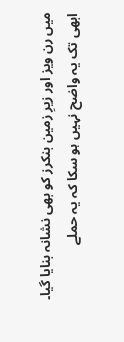میں رن ویز اور زیرِ زمین بنکرز کو بھی نشانہ بنایا گیا۔
ابھی تک یہ واضح نہیں ہو سکا کہ یہ حملے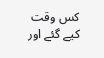کس وقت کیے گئے اور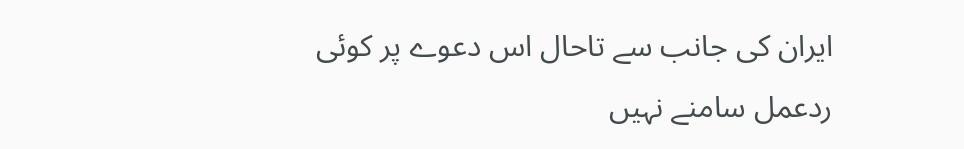ایران کی جانب سے تاحال اس دعوے پر کوئی ردعمل سامنے نہیں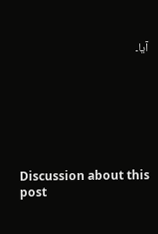آیا۔







Discussion about this post